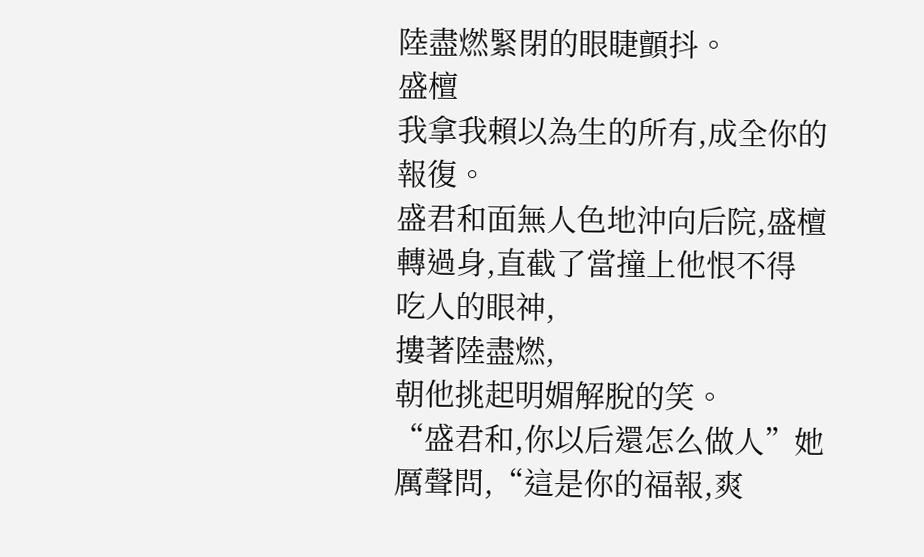陸盡燃緊閉的眼睫顫抖。
盛檀
我拿我賴以為生的所有,成全你的報復。
盛君和面無人色地沖向后院,盛檀轉過身,直截了當撞上他恨不得
吃人的眼神,
摟著陸盡燃,
朝他挑起明媚解脫的笑。
“盛君和,你以后還怎么做人”她厲聲問,“這是你的福報,爽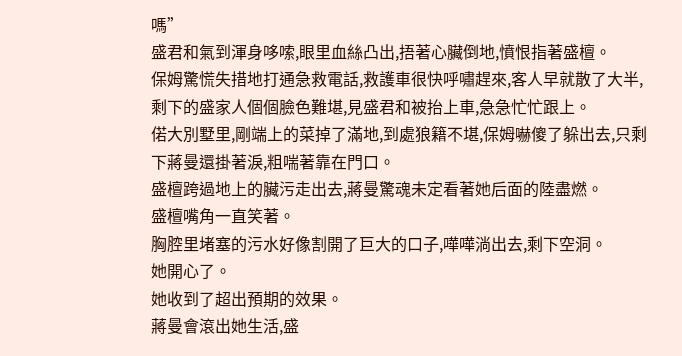嗎”
盛君和氣到渾身哆嗦,眼里血絲凸出,捂著心臟倒地,憤恨指著盛檀。
保姆驚慌失措地打通急救電話,救護車很快呼嘯趕來,客人早就散了大半,剩下的盛家人個個臉色難堪,見盛君和被抬上車,急急忙忙跟上。
偌大別墅里,剛端上的菜掉了滿地,到處狼籍不堪,保姆嚇傻了躲出去,只剩下蔣曼還掛著淚,粗喘著靠在門口。
盛檀跨過地上的臟污走出去,蔣曼驚魂未定看著她后面的陸盡燃。
盛檀嘴角一直笑著。
胸腔里堵塞的污水好像割開了巨大的口子,嘩嘩淌出去,剩下空洞。
她開心了。
她收到了超出預期的效果。
蔣曼會滾出她生活,盛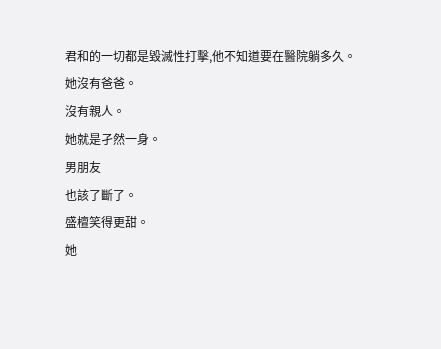君和的一切都是毀滅性打擊,他不知道要在醫院躺多久。
她沒有爸爸。
沒有親人。
她就是孑然一身。
男朋友
也該了斷了。
盛檀笑得更甜。
她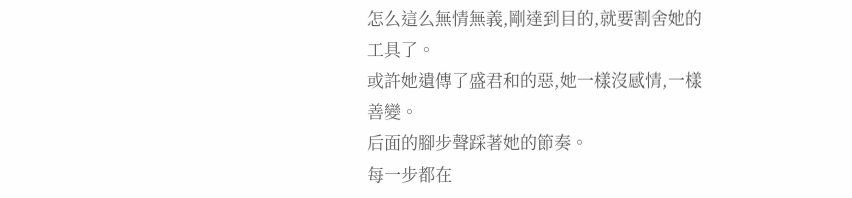怎么這么無情無義,剛達到目的,就要割舍她的工具了。
或許她遺傳了盛君和的惡,她一樣沒感情,一樣善變。
后面的腳步聲踩著她的節奏。
每一步都在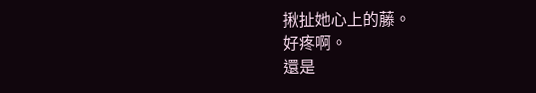揪扯她心上的藤。
好疼啊。
還是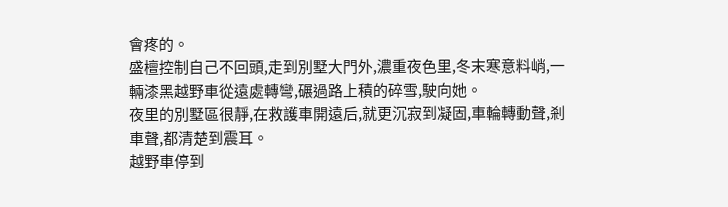會疼的。
盛檀控制自己不回頭,走到別墅大門外,濃重夜色里,冬末寒意料峭,一輛漆黑越野車從遠處轉彎,碾過路上積的碎雪,駛向她。
夜里的別墅區很靜,在救護車開遠后,就更沉寂到凝固,車輪轉動聲,剎車聲,都清楚到震耳。
越野車停到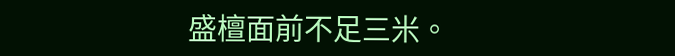盛檀面前不足三米。